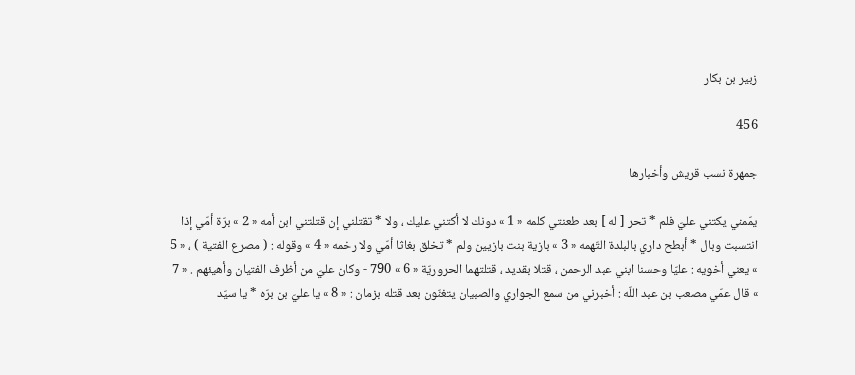زبير بن بكار

456

جمهرة نسب قريش وأخبارها

يمّمني يكتني عليّ فلم * تحر [ له ] بعد طعنتي كلمه « 1 » دونك لا أكتني عليك ، ولا * تقتلني إن قتلتني ابن أمه « 2 » برّة أمّي إذا انتسبت وبال * أبطح داري بالبلدة التّهمه « 3 » بازية بنت بازيين ولم * تخلق بغاثا أمّي ولا رخمه « 4 » وقوله : ( مصرع الفتية ) ، « 5 » يعني أخويه : عليّا وحسنا ابني عبد الرحمن ، قتلا بقديد ، قتلتهما الحروريّة « 6 » 790 - وكان عليّ من أظرف الفتيان وأهيئهم . « 7 » قال عمّي مصعب بن عبد اللّه : أخبرني من سمع الجواري والصبيان يتغنّون بعد قتله بزمان : « 8 » يا عليّ بن برّه * يا سيّد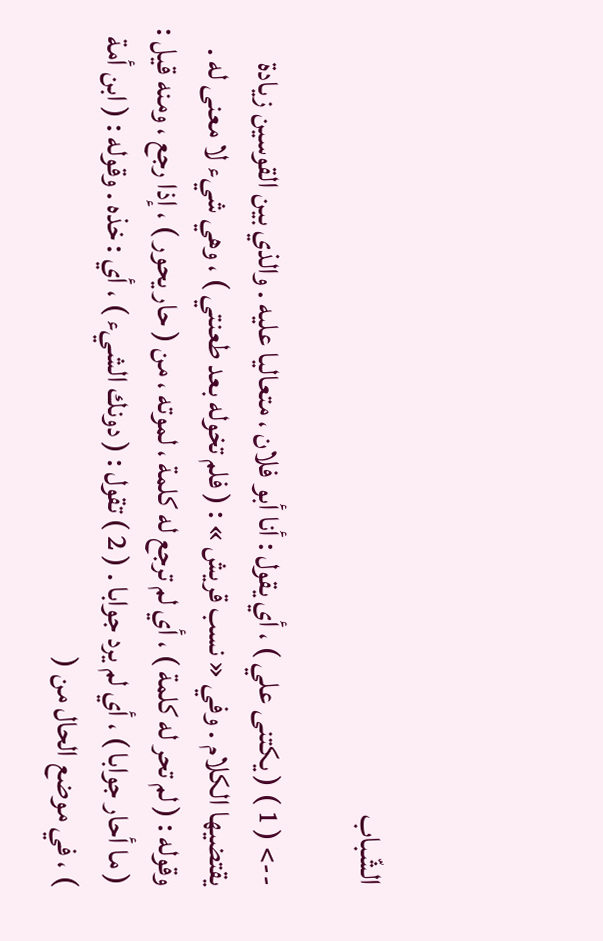الشّباب

--> ( 1 ) ( يكتنى علي ) ، أي يقول : أنا أبو فلان ، متعاليا عليه . والذي بين القوسين زيادة يقتضيها الكلام . وفي « نسب قريش » : ( فلم تخوله بعد طعنتي ) ، وهي شيء لا معنى له . وقوله : ( لم تحر له كلمة ) ، أي لم ترجع له كلمة ، لموته ، من ( حار يحور ) ، إذا رجع ، ومنه قيل : ( ما أحار جوابا ) ، أي لم يرد جوابا . ( 2 ) تقول : ( دونك الشيء ) ، أي : خذه . وقوله : ( ابن أمة ) ، في موضع الحال من (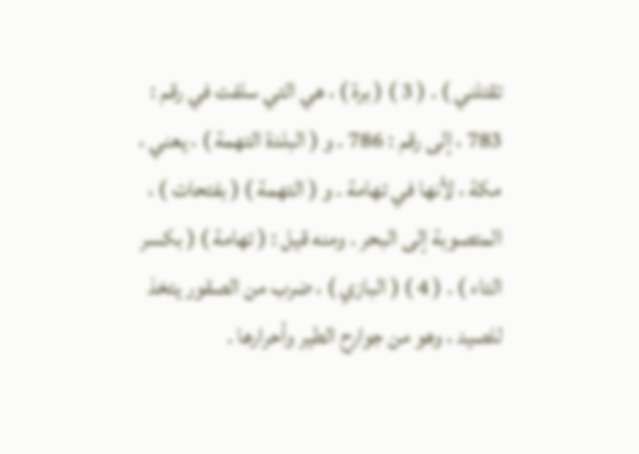تقتلني ) . ( 3 ) ( برة ) ، هي التي سلفت في رقم : 783 ، إلى رقم : 786 . و ( البلدة التهمة ) ، يعني ، مكة ، لأنها في تهامة . و ( التهمة ) ( بفتحات ) ، المتصوبة إلى البحر . ومنه قيل : ( تهامة ) ( بكسر التاء ) . ( 4 ) ( البازي ) ، ضرب من الصقور يتخذ للصيد ، وهو من جوارح الطير وأحرارها .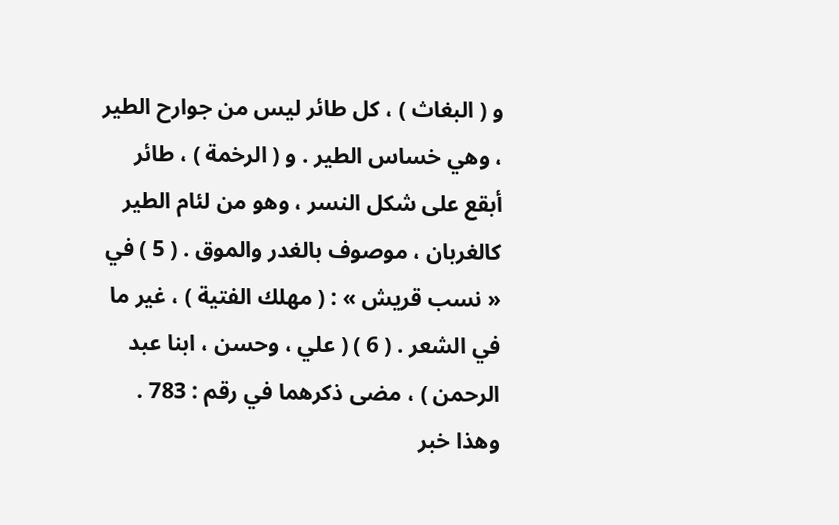و ( البغاث ) ، كل طائر ليس من جوارح الطير ، وهي خساس الطير . و ( الرخمة ) ، طائر أبقع على شكل النسر ، وهو من لئام الطير كالغربان ، موصوف بالغدر والموق . ( 5 ) في « نسب قريش » : ( مهلك الفتية ) ، غير ما في الشعر . ( 6 ) ( علي ، وحسن ، ابنا عبد الرحمن ) ، مضى ذكرهما في رقم : 783 . وهذا خبر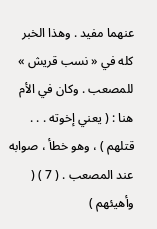عنهما مفيد . وهذا الخبر كله في « نسب قريش » للمصعب . وكان في الأم هنا : ( يعني إخوته . . . قتلهم ) ، وهو خطأ ، صوابه عند المصعب . ( 7 ) ( وأهيئهم )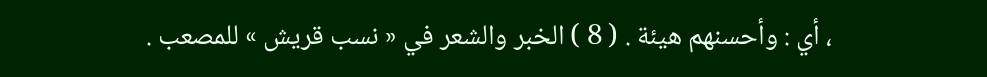، أي : وأحسنهم هيئة . ( 8 ) الخبر والشعر في « نسب قريش » للمصعب .